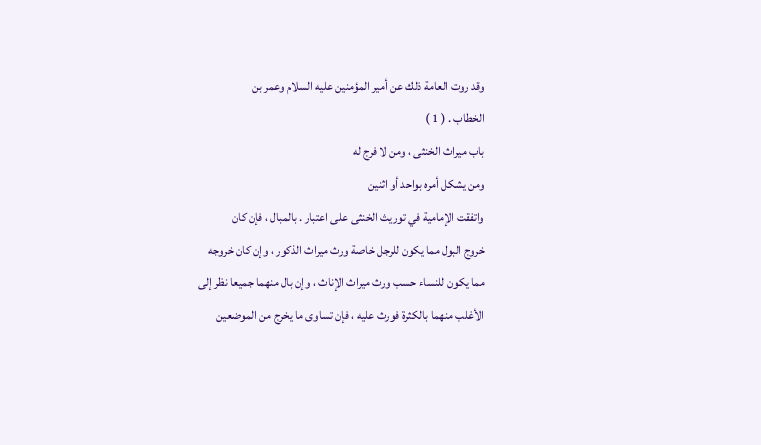وقد روت العامة ذلك عن أمير المؤمنين عليه السلام وعمر بن
الخطاب . ( 1 )
باب ميراث الخنثى ، ومن لا فرج له
ومن يشكل أمره بواحد أو اثنين
واتفقت الإمامية في توريث الخنثى على اعتبار . بالمبال ، فإن كان
خروج البول مما يكون للرجل خاصة ورث ميراث الذكور ، وإن كان خروجه
مما يكون للنساء حسب ورث ميراث الإناث ، وإن بال منهما جميعا نظر إلى
الأغلب منهما بالكثرة فورث عليه ، فإن تساوى ما يخرج من الموضعين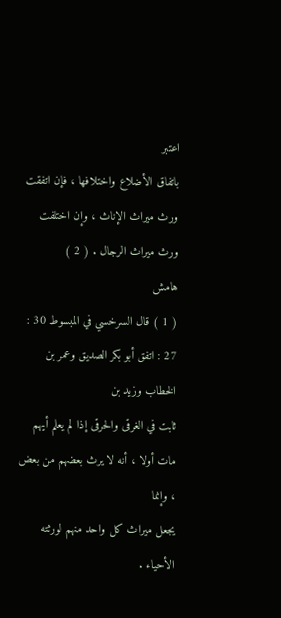اعتبر
باتفاق الأضلاع واختلافها ، فإن اتفقت ورث ميراث الإناث ، وإن اختلفت
ورث ميراث الرجال . ( 2 )
هامش
( 1 ) قال السرخسي في المبسوط 30 : 27 : اتفق أبو بكر الصديق وعمر بن الخطاب وزيد بن
ثابت في الغرقى والحرقى إذا لم يعلم أيهم مات أولا ، أنه لا يرث بعضهم من بعض ، وإنما
يجعل ميراث كل واحد منهم لورثته الأحياء .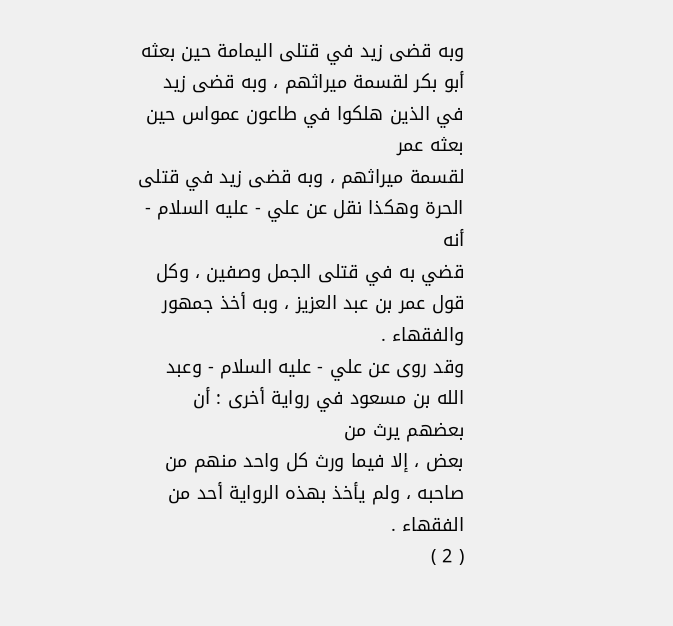وبه قضى زيد في قتلى اليمامة حين بعثه
أبو بكر لقسمة ميراثهم ، وبه قضى زيد في الذين هلكوا في طاعون عمواس حين بعثه عمر
لقسمة ميراثهم ، وبه قضى زيد في قتلى الحرة وهكذا نقل عن علي - عليه السلام - أنه
قضي به في قتلى الجمل وصفين ، وكل قول عمر بن عبد العزيز ، وبه أخذ جمهور والفقهاء .
وقد روى عن علي - عليه السلام - وعبد الله بن مسعود في رواية أخرى : أن بعضهم يرث من
بعض ، إلا فيما ورث كل واحد منهم من صاحبه ، ولم يأخذ بهذه الرواية أحد من الفقهاء .
( 2 )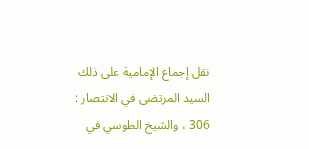نقل إجماع الإمامية على ذلك السيد المرتضى في الانتصار : 306 ، والشيخ الطوسي في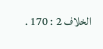الخلاف 2 : 170 .